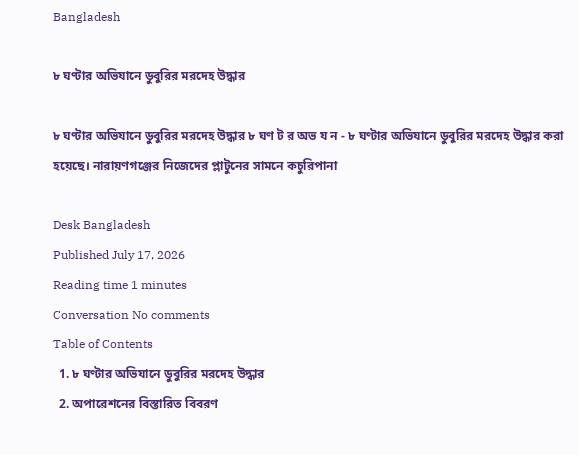Bangladesh

৮ ঘণ্টার অভিযানে ডুবুরির মরদেহ উদ্ধার

৮ ঘণ্টার অভিযানে ডুবুরির মরদেহ উদ্ধার ৮ ঘণ ট র অভ য ন - ৮ ঘণ্টার অভিযানে ডুবুরির মরদেহ উদ্ধার করা হয়েছে। নারায়ণগঞ্জের নিজেদের প্লাটুনের সামনে কচুরিপানা

Desk Bangladesh
Published July 17, 2026
Reading time 1 minutes
Conversation No comments
Table of Contents
  1. ৮ ঘণ্টার অভিযানে ডুবুরির মরদেহ উদ্ধার
  2. অপারেশনের বিস্তারিত বিবরণ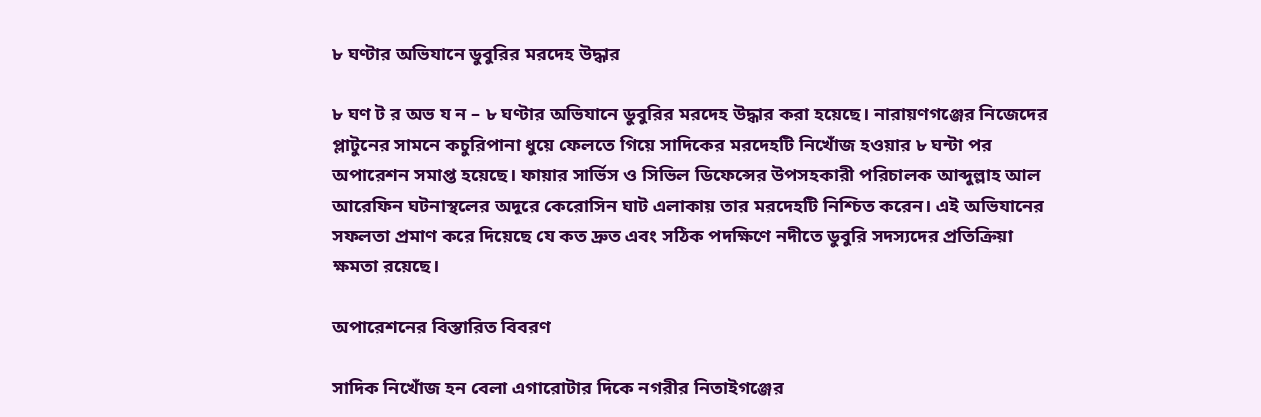৮ ঘণ্টার অভিযানে ডুবুরির মরদেহ উদ্ধার

৮ ঘণ ট র অভ য ন – ৮ ঘণ্টার অভিযানে ডুবুরির মরদেহ উদ্ধার করা হয়েছে। নারায়ণগঞ্জের নিজেদের প্লাটুনের সামনে কচুরিপানা ধুয়ে ফেলতে গিয়ে সাদিকের মরদেহটি নিখোঁজ হওয়ার ৮ ঘন্টা পর অপারেশন সমাপ্ত হয়েছে। ফায়ার সার্ভিস ও সিভিল ডিফেন্সের উপসহকারী পরিচালক আব্দুল্লাহ আল আরেফিন ঘটনাস্থলের অদূরে কেরোসিন ঘাট এলাকায় তার মরদেহটি নিশ্চিত করেন। এই অভিযানের সফলতা প্রমাণ করে দিয়েছে যে কত দ্রুত এবং সঠিক পদক্ষিণে নদীতে ডুবুরি সদস্যদের প্রতিক্রিয়া ক্ষমতা রয়েছে।

অপারেশনের বিস্তারিত বিবরণ

সাদিক নিখোঁজ হন বেলা এগারোটার দিকে নগরীর নিতাইগঞ্জের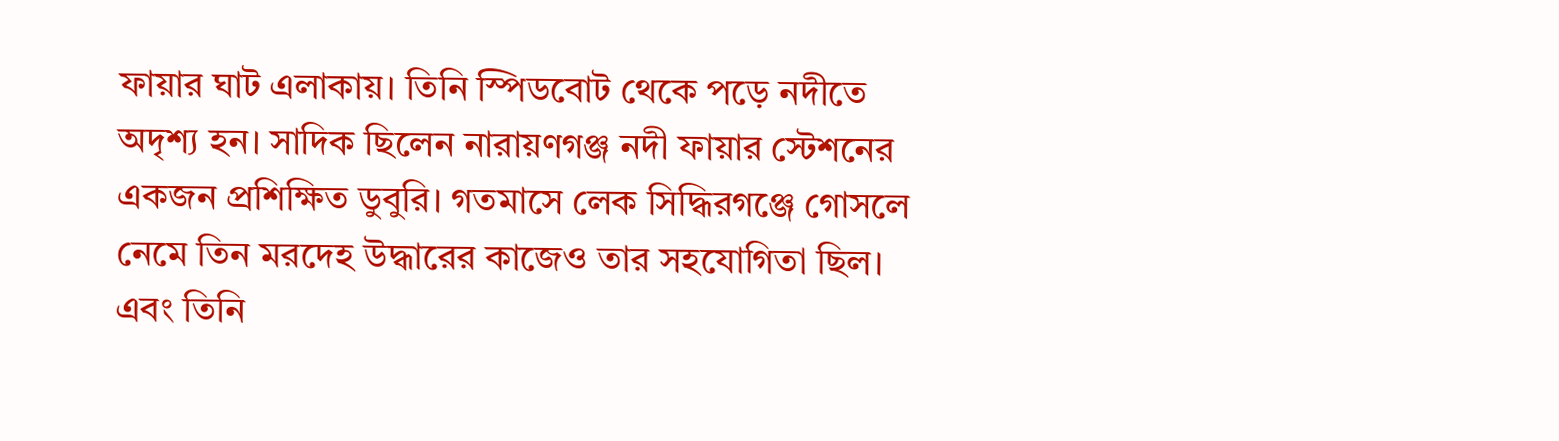ফায়ার ঘাট এলাকায়। তিনি স্পিডবোট থেকে পড়ে নদীতে অদৃশ্য হন। সাদিক ছিলেন নারায়ণগঞ্জ নদী ফায়ার স্টেশনের একজন প্রশিক্ষিত ডুবুরি। গতমাসে লেক সিদ্ধিরগঞ্জে গোসলে নেমে তিন মরদেহ উদ্ধারের কাজেও তার সহযোগিতা ছিল। এবং তিনি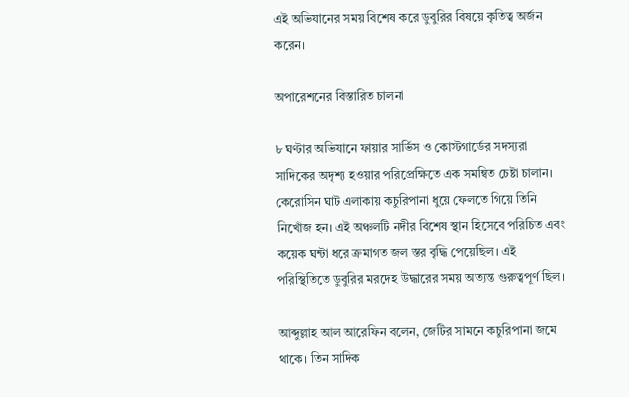এই অভিযানের সময় বিশেষ করে ডুবুরির বিষয়ে কৃতিত্ব অর্জন করেন।

অপারেশনের বিস্তারিত চালনা

৮ ঘণ্টার অভিযানে ফায়ার সার্ভিস ও কোস্টগার্ডের সদস্যরা সাদিকের অদৃশ্য হওয়ার পরিপ্রেক্ষিতে এক সমন্বিত চেষ্টা চালান। কেরোসিন ঘাট এলাকায় কচুরিপানা ধুয়ে ফেলতে গিয়ে তিনি নিখোঁজ হন। এই অঞ্চলটি নদীর বিশেষ স্থান হিসেবে পরিচিত এবং কয়েক ঘন্টা ধরে ক্রমাগত জল স্তর বৃদ্ধি পেয়েছিল। এই পরিস্থিতিতে ডুবুরির মরদেহ উদ্ধারের সময় অত্যন্ত গুরুত্বপূর্ণ ছিল।

আব্দুল্লাহ আল আরেফিন বলেন, জেটির সামনে কচুরিপানা জমে থাকে। তিন সাদিক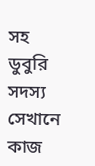সহ ডুবুরি সদস্য সেখানে কাজ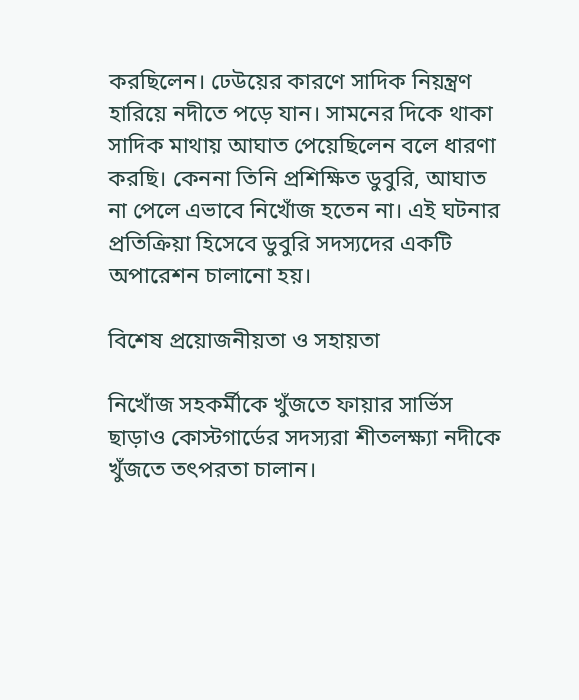করছিলেন। ঢেউয়ের কারণে সাদিক নিয়ন্ত্রণ হারিয়ে নদীতে পড়ে যান। সামনের দিকে থাকা সাদিক মাথায় আঘাত পেয়েছিলেন বলে ধারণা করছি। কেননা তিনি প্রশিক্ষিত ডুবুরি, আঘাত না পেলে এভাবে নিখোঁজ হতেন না। এই ঘটনার প্রতিক্রিয়া হিসেবে ডুবুরি সদস্যদের একটি অপারেশন চালানো হয়।

বিশেষ প্রয়োজনীয়তা ও সহায়তা

নিখোঁজ সহকর্মীকে খুঁজতে ফায়ার সার্ভিস ছাড়াও কোস্টগার্ডের সদস্যরা শীতলক্ষ্যা নদীকে খুঁজতে তৎপরতা চালান।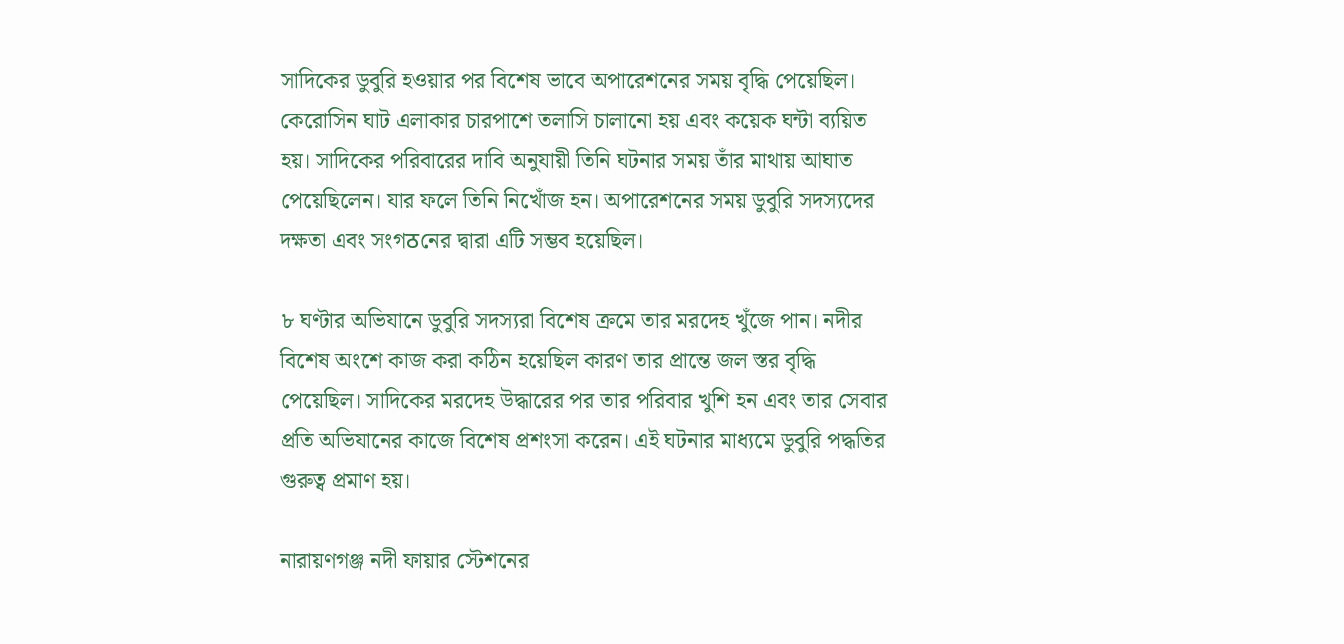সাদিকের ডুবুরি হওয়ার পর বিশেষ ভাবে অপারেশনের সময় বৃদ্ধি পেয়েছিল। কেরোসিন ঘাট এলাকার চারপাশে তলাসি চালানো হয় এবং কয়েক ঘন্টা ব্যয়িত হয়। সাদিকের পরিবারের দাবি অনুযায়ী তিনি ঘটনার সময় তাঁর মাথায় আঘাত পেয়েছিলেন। যার ফলে তিনি নিখোঁজ হন। অপারেশনের সময় ডুবুরি সদস্যদের দক্ষতা এবং সংগठনের দ্বারা এটি সম্ভব হয়েছিল।

৮ ঘণ্টার অভিযানে ডুবুরি সদস্যরা বিশেষ ক্রমে তার মরদেহ খুঁজে পান। নদীর বিশেষ অংশে কাজ করা কঠিন হয়েছিল কারণ তার প্রান্তে জল স্তর বৃদ্ধি পেয়েছিল। সাদিকের মরদেহ উদ্ধারের পর তার পরিবার খুশি হন এবং তার সেবার প্রতি অভিযানের কাজে বিশেষ প্রশংসা করেন। এই ঘটনার মাধ্যমে ডুবুরি পদ্ধতির গুরুত্ব প্রমাণ হয়।

নারায়ণগঞ্জ নদী ফায়ার স্টেশনের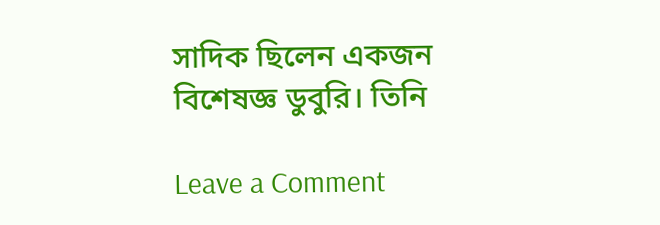সাদিক ছিলেন একজন বিশেষজ্ঞ ডুবুরি। তিনি

Leave a Comment